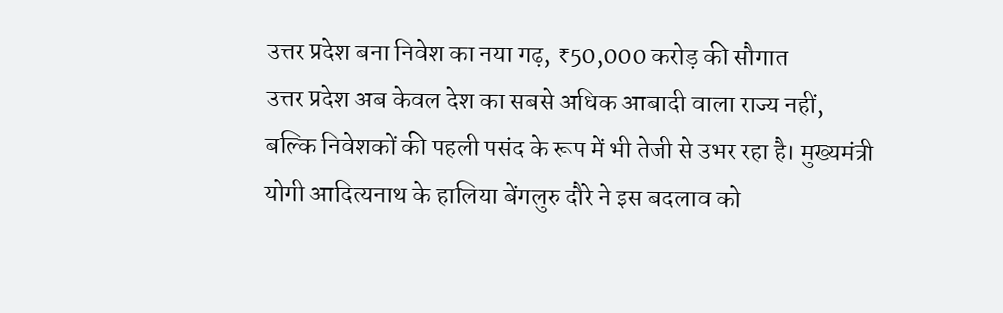उत्तर प्रदेश बना निवेश का नया गढ़, ₹50,000 करोड़ की सौगात
उत्तर प्रदेश अब केवल देश का सबसे अधिक आबादी वाला राज्य नहीं, बल्कि निवेशकों की पहली पसंद के रूप में भी तेजी से उभर रहा है। मुख्यमंत्री योगी आदित्यनाथ के हालिया बेंगलुरु दौरे ने इस बदलाव को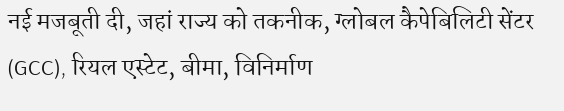नई मजबूती दी, जहां राज्य को तकनीक, ग्लोबल कैपेबिलिटी सेंटर (GCC), रियल एस्टेट, बीमा, विनिर्माण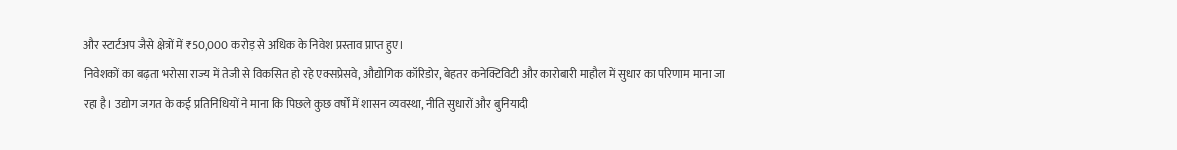और स्टार्टअप जैसे क्षेत्रों में ₹50,000 करोड़ से अधिक के निवेश प्रस्ताव प्राप्त हुए।
निवेशकों का बढ़ता भरोसा राज्य में तेजी से विकसित हो रहे एक्सप्रेसवे, औद्योगिक कॉरिडोर, बेहतर कनेक्टिविटी और कारोबारी माहौल में सुधार का परिणाम माना जा रहा है। उद्योग जगत के कई प्रतिनिधियों ने माना कि पिछले कुछ वर्षों में शासन व्यवस्था, नीति सुधारों और बुनियादी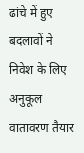ढांचे में हुए बदलावों ने निवेश के लिए अनुकूल वातावरण तैयार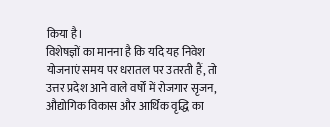किया है।
विशेषज्ञों का मानना है कि यदि यह निवेश योजनाएं समय पर धरातल पर उतरती हैं, तो उत्तर प्रदेश आने वाले वर्षों में रोजगार सृजन, औद्योगिक विकास और आर्थिक वृद्धि का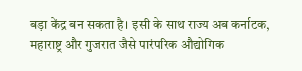बड़ा केंद्र बन सकता है। इसी के साथ राज्य अब कर्नाटक, महाराष्ट्र और गुजरात जैसे पारंपरिक औद्योगिक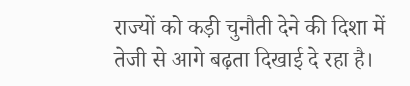राज्यों को कड़ी चुनौती देने की दिशा में तेजी से आगे बढ़ता दिखाई दे रहा है।